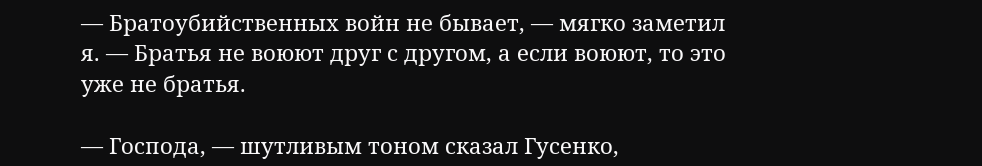— Братоубийственных войн не бывает, — мягко заметил я. — Братья не воюют друг с другом, а если воюют, то это уже не братья.

— Господа, — шутливым тоном сказал Гусенко,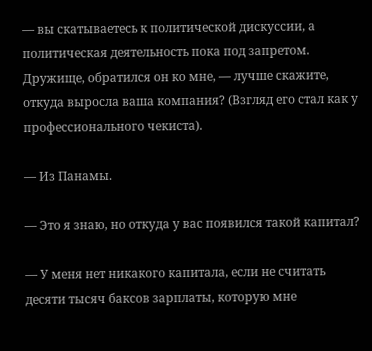— вы скатываетесь к политической дискуссии, а политическая деятельность пока под запретом. Дружище, обратился он ко мне, — лучше скажите, откуда выросла ваша компания? (Взгляд его стал как у профессионального чекиста).

— Из Панамы.

— Это я знаю, но откуда у вас появился такой капитал?

— У меня нет никакого капитала, если не считать десяти тысяч баксов зарплаты, которую мне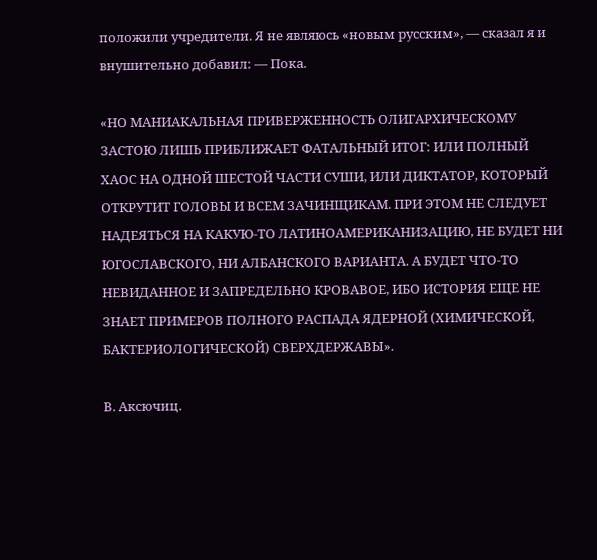положили учредители. Я не являюсь «новым русским», — сказал я и внушительно добавил: — Пока.

«НО МАНИАКАЛЬНАЯ ПРИВЕРЖЕННОСТЬ ОЛИГАРХИЧЕСКОМУ ЗАСТОЮ ЛИШЬ ПРИБЛИЖАЕТ ФАТАЛЬНЫЙ ИТОГ: ИЛИ ПОЛНЫЙ ХАОС НА ОДНОЙ ШЕСТОЙ ЧАСТИ СУШИ, ИЛИ ДИКТАТОР, КОТОРЫЙ ОТКРУТИТ ГОЛОВЫ И ВСЕМ ЗАЧИНЩИКАМ. ПРИ ЭТОМ НЕ СЛЕДУЕТ НАДЕЯТЬСЯ НА КАКУЮ-ТО ЛАТИНОАМЕРИКАНИЗАЦИЮ, НЕ БУДЕТ НИ ЮГОСЛАВСКОГО, НИ АЛБАНСКОГО ВАРИАНТА. А БУДЕТ ЧТО-ТО НЕВИДАННОЕ И ЗАПРЕДЕЛЬНО КРОВАВОЕ, ИБО ИСТОРИЯ ЕЩЕ НЕ ЗНАЕТ ПРИМЕРОВ ПОЛНОГО РАСПАДА ЯДЕРНОЙ (ХИМИЧЕСКОЙ, БАКТЕРИОЛОГИЧЕСКОЙ) СВЕРХДЕРЖАВЫ».

В. Аксючиц.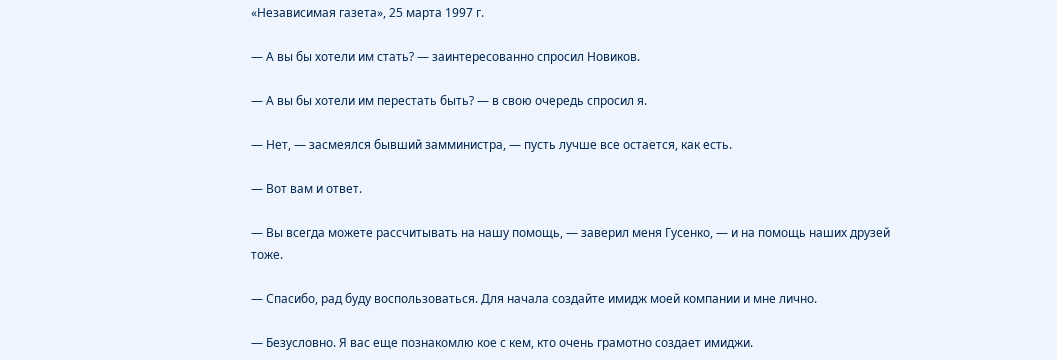«Независимая газета», 25 марта 1997 г.

— А вы бы хотели им стать? — заинтересованно спросил Новиков.

— А вы бы хотели им перестать быть? — в свою очередь спросил я.

— Нет, — засмеялся бывший замминистра, — пусть лучше все остается, как есть.

— Вот вам и ответ.

— Вы всегда можете рассчитывать на нашу помощь, — заверил меня Гусенко, — и на помощь наших друзей тоже.

— Спасибо, рад буду воспользоваться. Для начала создайте имидж моей компании и мне лично.

— Безусловно. Я вас еще познакомлю кое с кем, кто очень грамотно создает имиджи.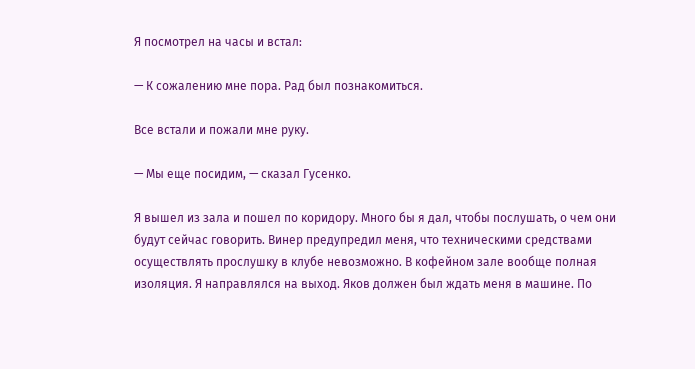Я посмотрел на часы и встал:

— К сожалению мне пора. Рад был познакомиться.

Все встали и пожали мне руку.

— Мы еще посидим, — сказал Гусенко.

Я вышел из зала и пошел по коридору. Много бы я дал, чтобы послушать, о чем они будут сейчас говорить. Винер предупредил меня, что техническими средствами осуществлять прослушку в клубе невозможно. В кофейном зале вообще полная изоляция. Я направлялся на выход. Яков должен был ждать меня в машине. По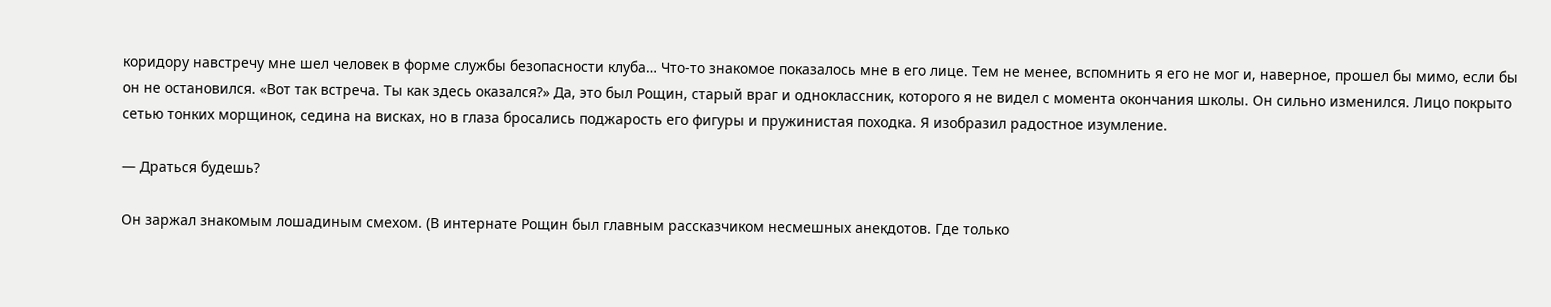коридору навстречу мне шел человек в форме службы безопасности клуба… Что-то знакомое показалось мне в его лице. Тем не менее, вспомнить я его не мог и, наверное, прошел бы мимо, если бы он не остановился. «Вот так встреча. Ты как здесь оказался?» Да, это был Рощин, старый враг и одноклассник, которого я не видел с момента окончания школы. Он сильно изменился. Лицо покрыто сетью тонких морщинок, седина на висках, но в глаза бросались поджарость его фигуры и пружинистая походка. Я изобразил радостное изумление.

— Драться будешь?

Он заржал знакомым лошадиным смехом. (В интернате Рощин был главным рассказчиком несмешных анекдотов. Где только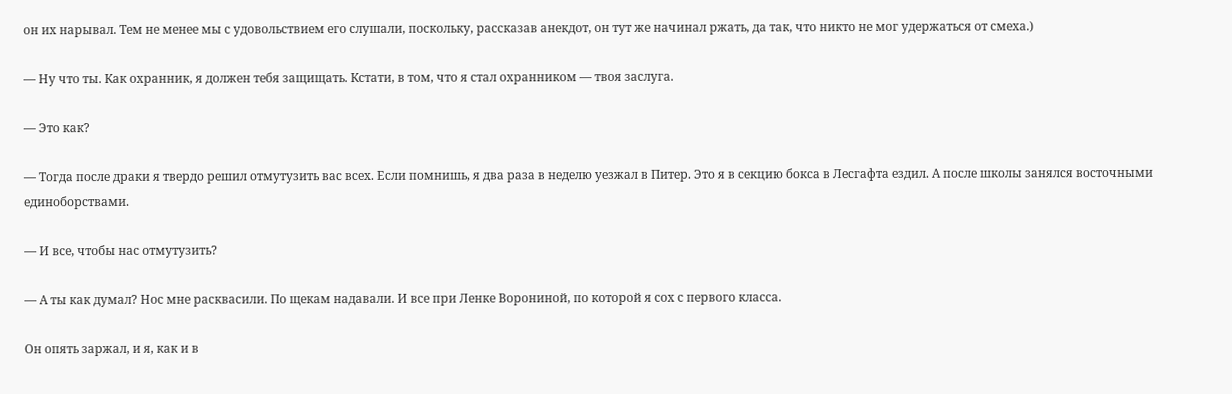он их нарывал. Тем не менее мы с удовольствием его слушали, поскольку, рассказав анекдот, он тут же начинал ржать, да так, что никто не мог удержаться от смеха.)

— Ну что ты. Как охранник, я должен тебя защищать. Кстати, в том, что я стал охранником — твоя заслуга.

— Это как?

— Тогда после драки я твердо решил отмутузить вас всех. Если помнишь, я два раза в неделю уезжал в Питер. Это я в секцию бокса в Лесгафта ездил. А после школы занялся восточными единоборствами.

— И все, чтобы нас отмутузить?

— А ты как думал? Нос мне расквасили. По щекам надавали. И все при Ленке Ворониной, по которой я сох с первого класса.

Он опять заржал, и я, как и в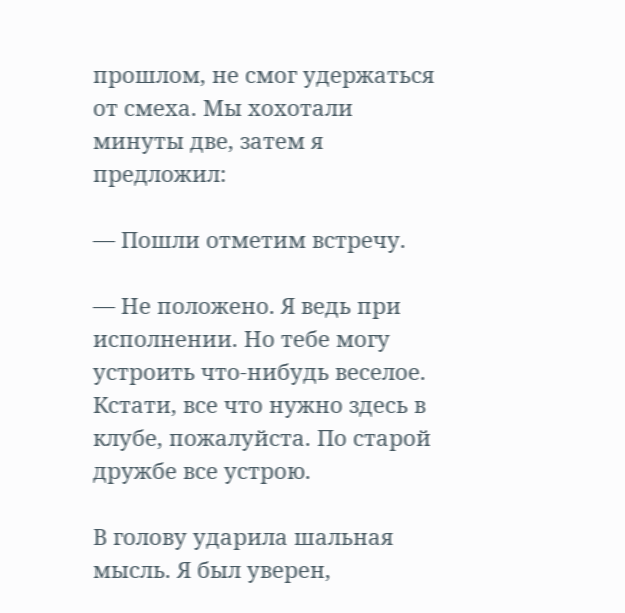прошлом, не смог удержаться от смеха. Мы хохотали минуты две, затем я предложил:

— Пошли отметим встречу.

— Не положено. Я ведь при исполнении. Но тебе могу устроить что-нибудь веселое. Кстати, все что нужно здесь в клубе, пожалуйста. По старой дружбе все устрою.

В голову ударила шальная мысль. Я был уверен,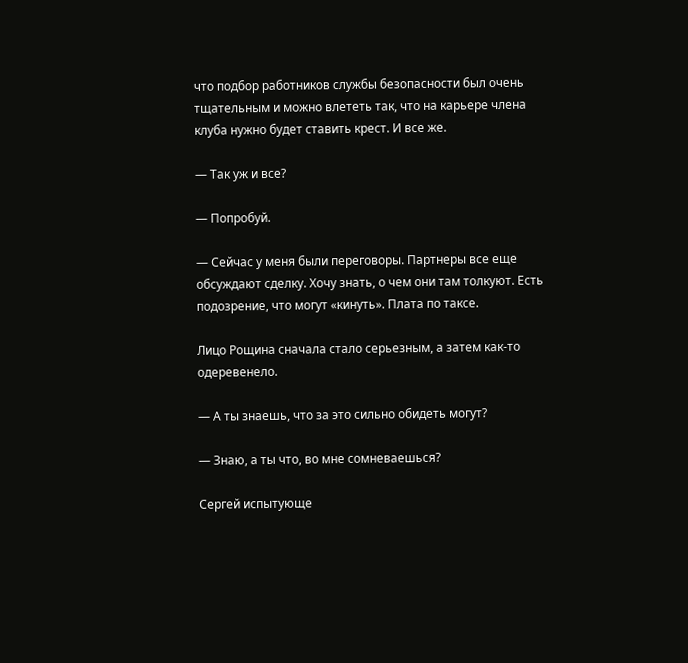что подбор работников службы безопасности был очень тщательным и можно влететь так, что на карьере члена клуба нужно будет ставить крест. И все же.

— Так уж и все?

— Попробуй.

— Сейчас у меня были переговоры. Партнеры все еще обсуждают сделку. Хочу знать, о чем они там толкуют. Есть подозрение, что могут «кинуть». Плата по таксе.

Лицо Рощина сначала стало серьезным, а затем как-то одеревенело.

— А ты знаешь, что за это сильно обидеть могут?

— Знаю, а ты что, во мне сомневаешься?

Сергей испытующе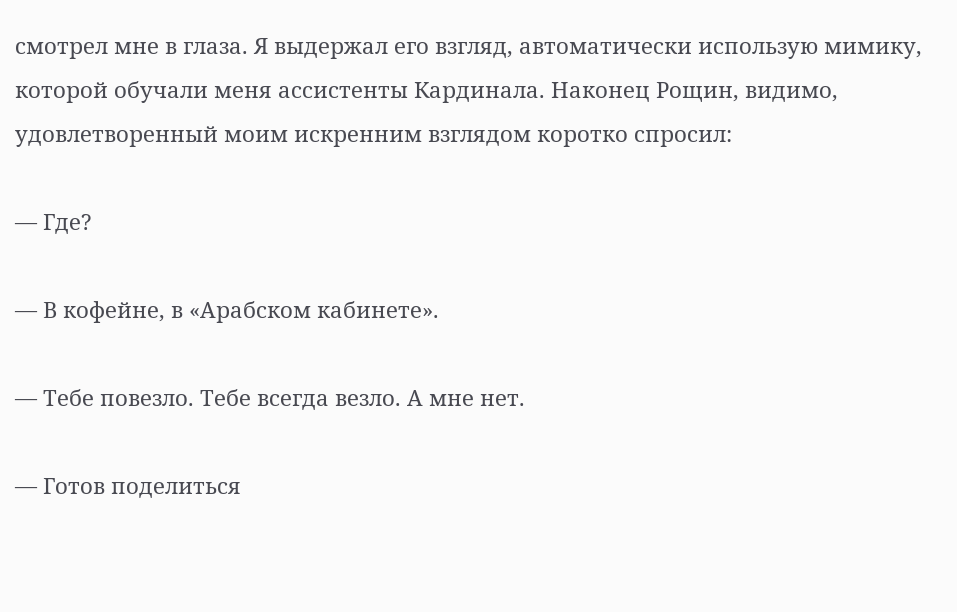смотрел мне в глаза. Я выдержал его взгляд, автоматически использую мимику, которой обучали меня ассистенты Кардинала. Наконец Рощин, видимо, удовлетворенный моим искренним взглядом коротко спросил:

— Где?

— В кофейне, в «Арабском кабинете».

— Тебе повезло. Тебе всегда везло. А мне нет.

— Готов поделиться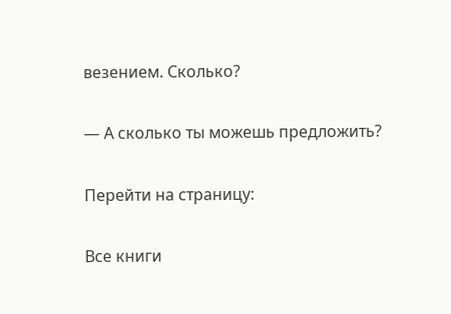везением. Сколько?

— А сколько ты можешь предложить?

Перейти на страницу:

Все книги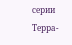серии Терра-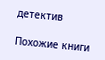детектив

Похожие книги